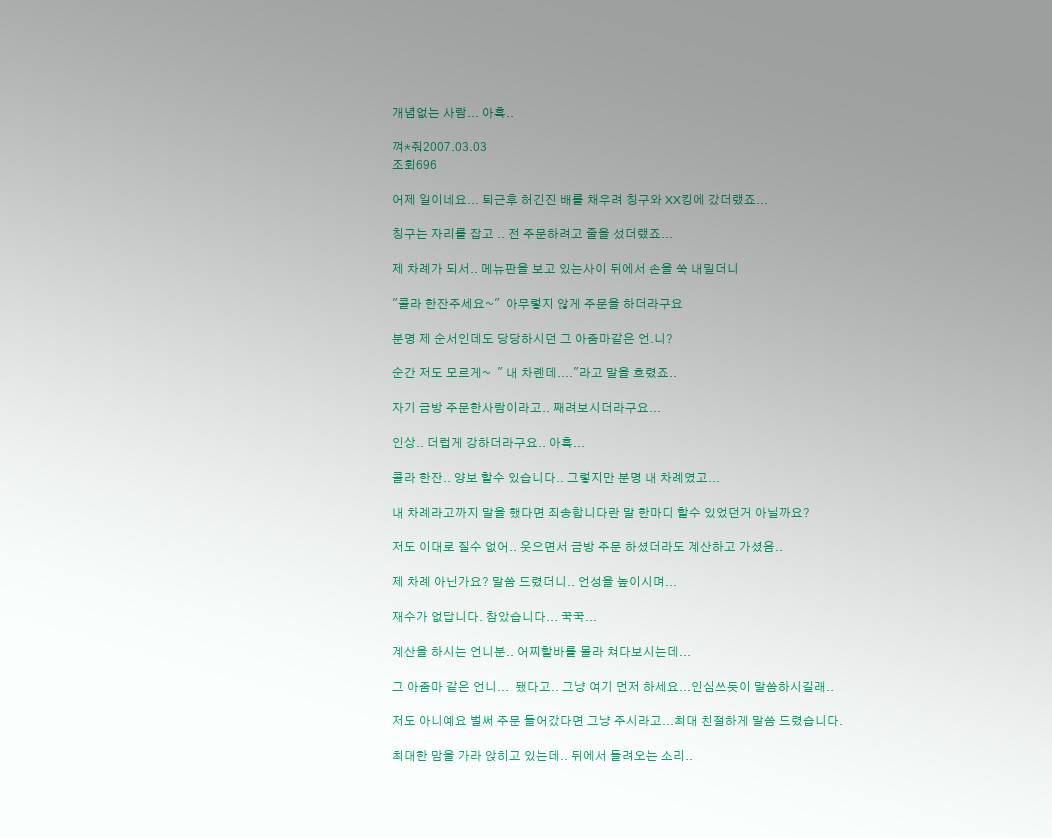개념없는 사람... 아흑..

껴*줘2007.03.03
조회696

어제 일이네요... 퇴근후 허긴진 배를 채우려 칭구와 XX킹에 갔더랬죠...

칭구는 자리를 잡고 .. 전 주문하려고 줄을 섰더랬죠...

제 차례가 되서.. 메뉴판을 보고 있는사이 뒤에서 손을 쑥 내밀더니

"콜라 한잔주세요~"  아무렇지 않게 주문을 하더라구요

분명 제 순서인데도 당당하시던 그 아줌마같은 언.니?

순간 저도 모르게~  " 내 차롄데...."라고 말을 흐렸죠..

자기 금방 주문한사람이라고.. 째려보시더라구요...

인상.. 더럽게 강하더라구요.. 아흑...

콜라 한잔.. 양보 할수 있습니다.. 그렇지만 분명 내 차례였고...

내 차례라고까지 말을 했다면 죄송합니다란 말 한마디 할수 있었던거 아닐까요?

저도 이대로 질수 없어.. 웃으면서 금방 주문 하셨더라도 계산하고 가셨음..

제 차례 아닌가요? 말씀 드렸더니.. 언성을 높이시며...

재수가 없답니다. 참았습니다... 꾹꾹...

계산을 하시는 언니분.. 어찌할바를 몰라 쳐다보시는데...

그 아줌마 같은 언니...  됐다고.. 그냥 여기 먼저 하세요...인심쓰듯이 말씀하시길래..

저도 아니예요 벌써 주문 들어갔다면 그냥 주시라고...최대 친절하게 말씀 드렸습니다.

최대한 맘을 가라 앉히고 있는데.. 뒤에서 들려오는 소리..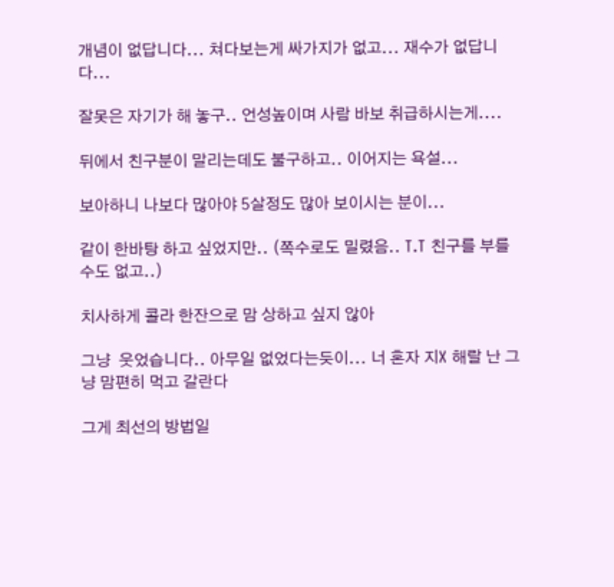개념이 없답니다... 쳐다보는게 싸가지가 없고... 재수가 없답니다...

잘못은 자기가 해 놓구.. 언성높이며 사람 바보 취급하시는게....

뒤에서 친구분이 말리는데도 불구하고.. 이어지는 욕설...

보아하니 나보다 많아야 5살정도 많아 보이시는 분이...

같이 한바탕 하고 싶었지만.. (쪽수로도 밀렸음.. T.T 친구를 부를수도 없고..)

치사하게 콜라 한잔으로 맘 상하고 싶지 않아

그냥  웃었습니다.. 아무일 없었다는듯이... 너 혼자 지X 해랄 난 그냥 맘편히 먹고 갈란다

그게 최선의 방법일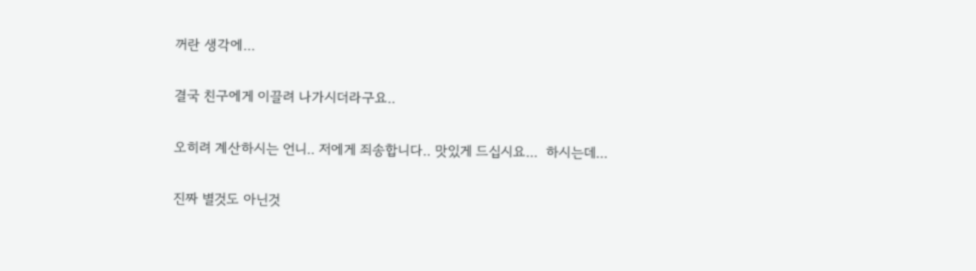꺼란 생각에...

결국 친구에게 이끌려 나가시더라구요..

오히려 계산하시는 언니.. 저에게 죄송합니다.. 맛있게 드십시요...  하시는데...

진짜 별것도 아닌것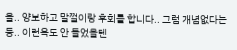을.. 양보하고 말껄이랑 후회를 합니다.. 그럼 개념없다는둥.. 이런욕도 안 들었을텐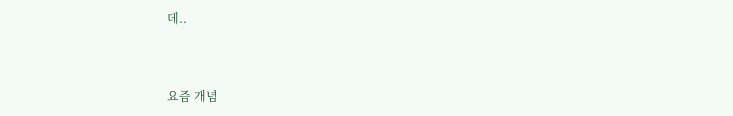데..



요즘 개념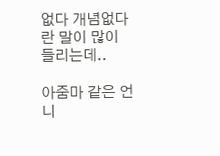없다 개념없다 란 말이 많이 들리는데..

아줌마 같은 언니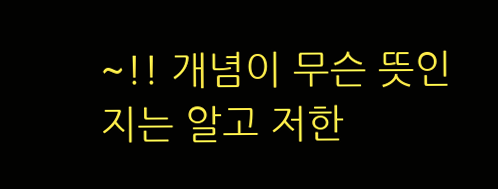~!! 개념이 무슨 뜻인지는 알고 저한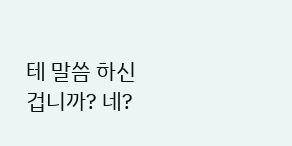테 말씀 하신겁니까? 네?